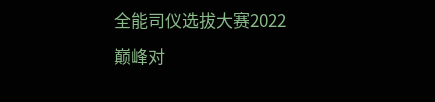全能司仪选拔大赛2022
巅峰对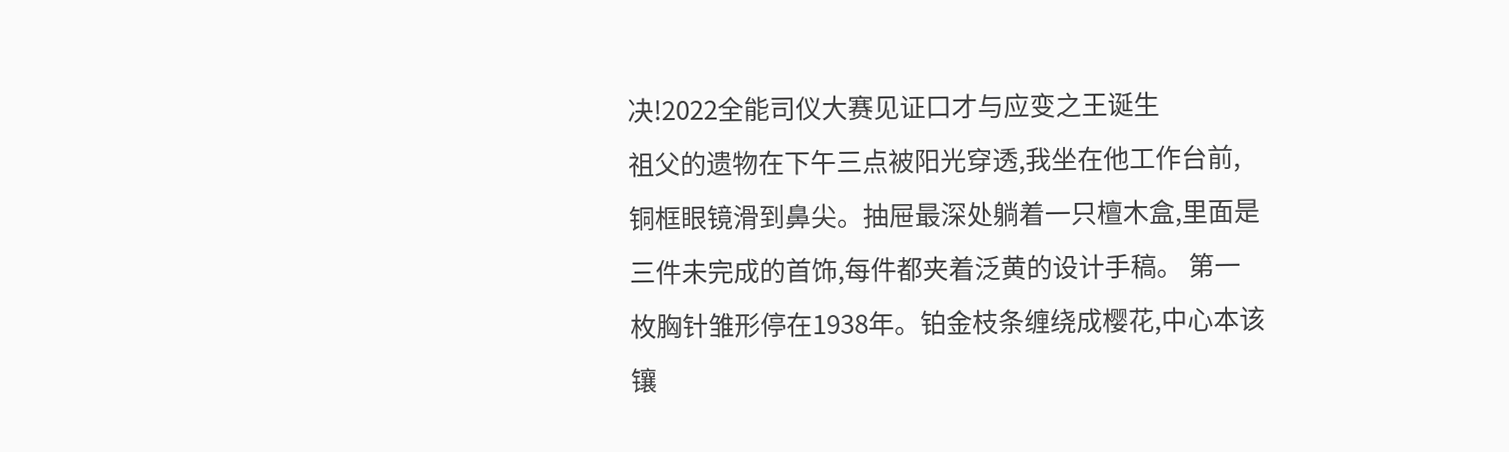决!2022全能司仪大赛见证口才与应变之王诞生
祖父的遗物在下午三点被阳光穿透,我坐在他工作台前,铜框眼镜滑到鼻尖。抽屉最深处躺着一只檀木盒,里面是三件未完成的首饰,每件都夹着泛黄的设计手稿。 第一枚胸针雏形停在1938年。铂金枝条缠绕成樱花,中心本该镶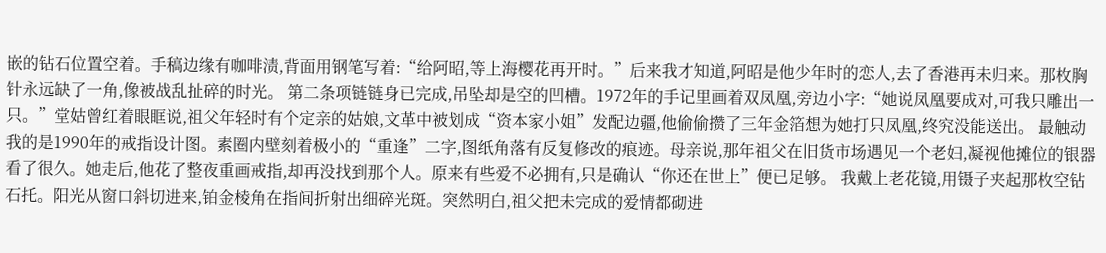嵌的钻石位置空着。手稿边缘有咖啡渍,背面用钢笔写着:“给阿昭,等上海樱花再开时。”后来我才知道,阿昭是他少年时的恋人,去了香港再未归来。那枚胸针永远缺了一角,像被战乱扯碎的时光。 第二条项链链身已完成,吊坠却是空的凹槽。1972年的手记里画着双凤凰,旁边小字:“她说凤凰要成对,可我只雕出一只。”堂姑曾红着眼眶说,祖父年轻时有个定亲的姑娘,文革中被划成“资本家小姐”发配边疆,他偷偷攒了三年金箔想为她打只凤凰,终究没能送出。 最触动我的是1990年的戒指设计图。素圈内壁刻着极小的“重逢”二字,图纸角落有反复修改的痕迹。母亲说,那年祖父在旧货市场遇见一个老妇,凝视他摊位的银器看了很久。她走后,他花了整夜重画戒指,却再没找到那个人。原来有些爱不必拥有,只是确认“你还在世上”便已足够。 我戴上老花镜,用镊子夹起那枚空钻石托。阳光从窗口斜切进来,铂金棱角在指间折射出细碎光斑。突然明白,祖父把未完成的爱情都砌进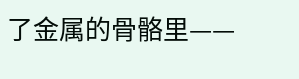了金属的骨骼里——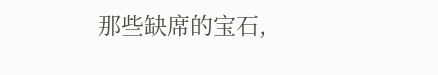那些缺席的宝石,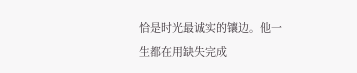恰是时光最诚实的镶边。他一生都在用缺失完成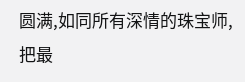圆满,如同所有深情的珠宝师,把最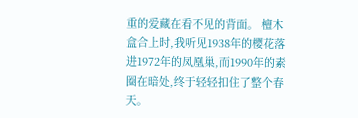重的爱藏在看不见的背面。 檀木盒合上时,我听见1938年的樱花落进1972年的凤凰巢,而1990年的素圈在暗处,终于轻轻扣住了整个春天。